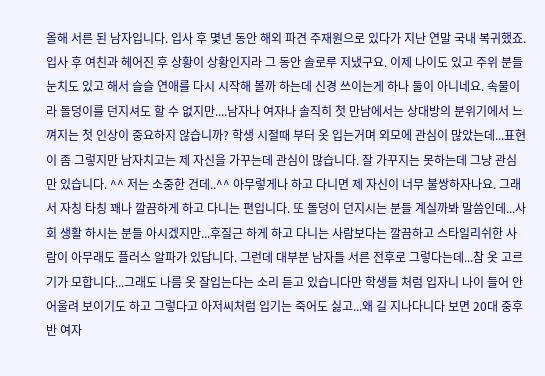올해 서른 된 남자입니다. 입사 후 몇년 동안 해외 파견 주재원으로 있다가 지난 연말 국내 복귀했죠. 입사 후 여친과 헤어진 후 상황이 상황인지라 그 동안 솔로루 지냈구요. 이제 나이도 있고 주위 분들 눈치도 있고 해서 슬슬 연애를 다시 시작해 볼까 하는데 신경 쓰이는게 하나 둘이 아니네요. 속물이라 돌덩이를 던지셔도 할 수 없지만....남자나 여자나 솔직히 첫 만남에서는 상대방의 분위기에서 느껴지는 첫 인상이 중요하지 않습니까? 학생 시절때 부터 옷 입는거며 외모에 관심이 많았는데...표현이 좀 그렇지만 남자치고는 제 자신을 가꾸는데 관심이 많습니다. 잘 가꾸지는 못하는데 그냥 관심만 있습니다. ^^ 저는 소중한 건데..^^ 아무렇게나 하고 다니면 제 자신이 너무 불쌍하자나요. 그래서 자칭 타칭 꽤나 깔끔하게 하고 다니는 편입니다. 또 돌덩이 던지시는 분들 계실까봐 말씀인데...사회 생활 하시는 분들 아시겠지만...후질근 하게 하고 다니는 사람보다는 깔끔하고 스타일리쉬한 사람이 아무래도 플러스 알파가 있답니다. 그런데 대부분 남자들 서른 전후로 그렇다는데...참 옷 고르기가 모합니다...그래도 나름 옷 잘입는다는 소리 듣고 있습니다만 학생들 처럼 입자니 나이 들어 안어울려 보이기도 하고 그렇다고 아저씨처럼 입기는 죽어도 싫고...왜 길 지나다니다 보면 20대 중후반 여자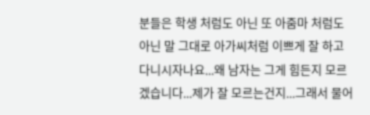분들은 학생 처럼도 아닌 또 아줌마 처럼도 아닌 말 그대로 아가씨처럼 이쁘게 잘 하고 다니시자나요...왜 남자는 그게 힘든지 모르겠습니다...제가 잘 모르는건지...그래서 물어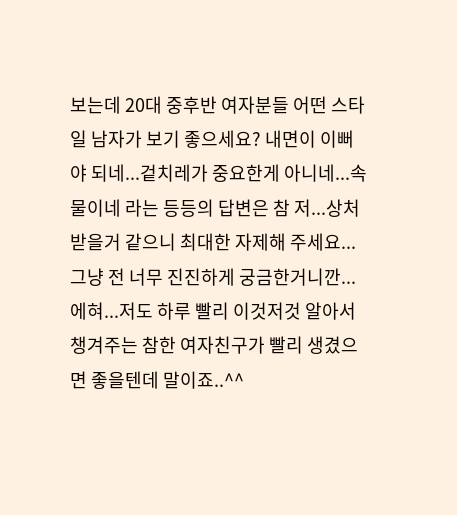보는데 20대 중후반 여자분들 어떤 스타일 남자가 보기 좋으세요? 내면이 이뻐야 되네...겉치레가 중요한게 아니네...속물이네 라는 등등의 답변은 참 저...상처받을거 같으니 최대한 자제해 주세요...그냥 전 너무 진진하게 궁금한거니깐...에혀...저도 하루 빨리 이것저것 알아서 챙겨주는 참한 여자친구가 빨리 생겼으면 좋을텐데 말이죠..^^